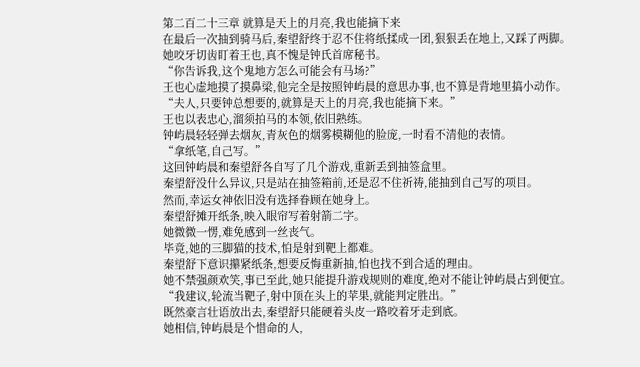第二百二十三章 就算是天上的月亮,我也能摘下来
在最后一次抽到骑马后,秦望舒终于忍不住将纸揉成一团,狠狠丢在地上,又踩了两脚。
她咬牙切齿盯着王也,真不愧是钟氏首席秘书。
“你告诉我,这个鬼地方怎么可能会有马场?”
王也心虚地摸了摸鼻梁,他完全是按照钟屿晨的意思办事,也不算是背地里搞小动作。
“夫人,只要钟总想要的,就算是天上的月亮,我也能摘下来。”
王也以表忠心,溜须拍马的本领,依旧熟练。
钟屿晨轻轻弹去烟灰,青灰色的烟雾模糊他的脸庞,一时看不清他的表情。
“拿纸笔,自己写。”
这回钟屿晨和秦望舒各自写了几个游戏,重新丢到抽签盒里。
秦望舒没什么异议,只是站在抽签箱前,还是忍不住祈祷,能抽到自己写的项目。
然而,幸运女神依旧没有选择眷顾在她身上。
秦望舒摊开纸条,映入眼帘写着射箭二字。
她微微一愣,难免感到一丝丧气。
毕竟,她的三脚猫的技术,怕是射到靶上都难。
秦望舒下意识攥紧纸条,想要反悔重新抽,怕也找不到合适的理由。
她不禁强颜欢笑,事已至此,她只能提升游戏规则的难度,绝对不能让钟屿晨占到便宜。
“我建议,轮流当靶子,射中顶在头上的苹果,就能判定胜出。”
既然豪言壮语放出去,秦望舒只能硬着头皮一路咬着牙走到底。
她相信,钟屿晨是个惜命的人,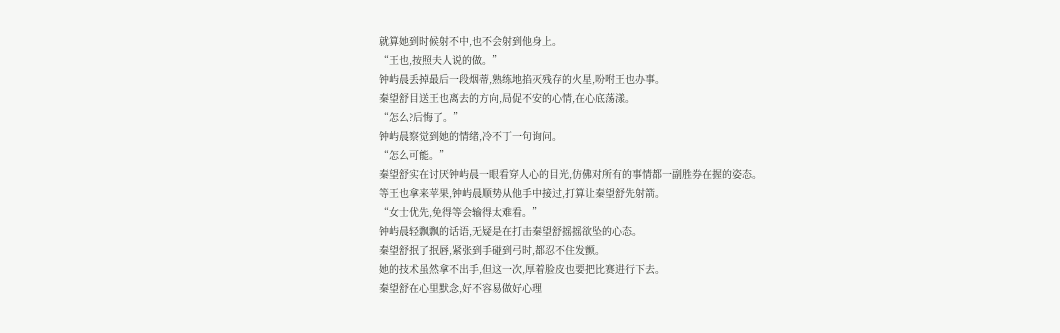就算她到时候射不中,也不会射到他身上。
“王也,按照夫人说的做。”
钟屿晨丢掉最后一段烟蒂,熟练地掐灭残存的火星,吩咐王也办事。
秦望舒目送王也离去的方向,局促不安的心情,在心底荡漾。
“怎么?后悔了。”
钟屿晨察觉到她的情绪,冷不丁一句询问。
“怎么可能。”
秦望舒实在讨厌钟屿晨一眼看穿人心的目光,仿佛对所有的事情都一副胜券在握的姿态。
等王也拿来苹果,钟屿晨顺势从他手中接过,打算让秦望舒先射箭。
“女士优先,免得等会输得太难看。”
钟屿晨轻飘飘的话语,无疑是在打击秦望舒摇摇欲坠的心态。
秦望舒抿了抿唇,紧张到手碰到弓时,都忍不住发颤。
她的技术虽然拿不出手,但这一次,厚着脸皮也要把比赛进行下去。
秦望舒在心里默念,好不容易做好心理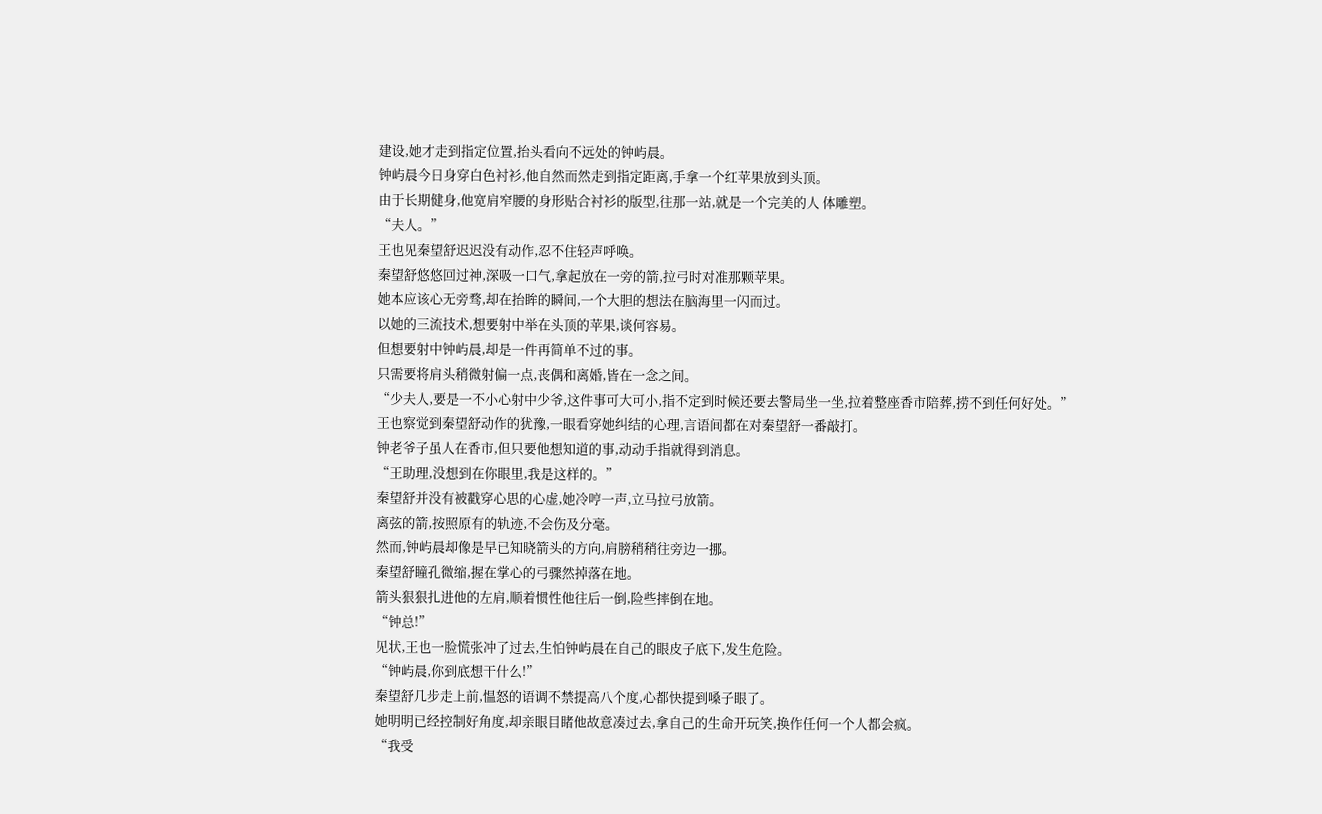建设,她才走到指定位置,抬头看向不远处的钟屿晨。
钟屿晨今日身穿白色衬衫,他自然而然走到指定距离,手拿一个红苹果放到头顶。
由于长期健身,他宽肩窄腰的身形贴合衬衫的版型,往那一站,就是一个完美的人 体雕塑。
“夫人。”
王也见秦望舒迟迟没有动作,忍不住轻声呼唤。
秦望舒悠悠回过神,深吸一口气,拿起放在一旁的箭,拉弓时对准那颗苹果。
她本应该心无旁骛,却在抬眸的瞬间,一个大胆的想法在脑海里一闪而过。
以她的三流技术,想要射中举在头顶的苹果,谈何容易。
但想要射中钟屿晨,却是一件再简单不过的事。
只需要将肩头稍微射偏一点,丧偶和离婚,皆在一念之间。
“少夫人,要是一不小心射中少爷,这件事可大可小,指不定到时候还要去警局坐一坐,拉着整座香市陪葬,捞不到任何好处。”
王也察觉到秦望舒动作的犹豫,一眼看穿她纠结的心理,言语间都在对秦望舒一番敲打。
钟老爷子虽人在香市,但只要他想知道的事,动动手指就得到消息。
“王助理,没想到在你眼里,我是这样的。”
秦望舒并没有被戳穿心思的心虚,她冷哼一声,立马拉弓放箭。
离弦的箭,按照原有的轨迹,不会伤及分毫。
然而,钟屿晨却像是早已知晓箭头的方向,肩膀稍稍往旁边一挪。
秦望舒瞳孔微缩,握在掌心的弓骤然掉落在地。
箭头狠狠扎进他的左肩,顺着惯性他往后一倒,险些摔倒在地。
“钟总!”
见状,王也一脸慌张冲了过去,生怕钟屿晨在自己的眼皮子底下,发生危险。
“钟屿晨,你到底想干什么!”
秦望舒几步走上前,愠怒的语调不禁提高八个度,心都快提到嗓子眼了。
她明明已经控制好角度,却亲眼目睹他故意凑过去,拿自己的生命开玩笑,换作任何一个人都会疯。
“我受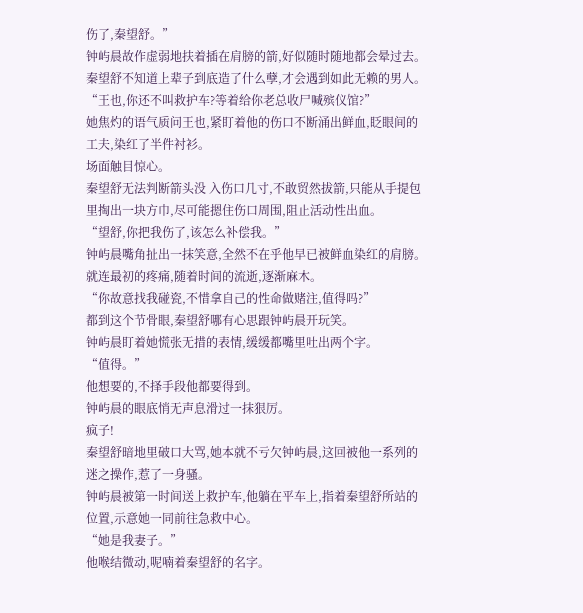伤了,秦望舒。”
钟屿晨故作虚弱地扶着插在肩膀的箭,好似随时随地都会晕过去。
秦望舒不知道上辈子到底造了什么孽,才会遇到如此无赖的男人。
“王也,你还不叫救护车?等着给你老总收尸喊殡仪馆?”
她焦灼的语气质问王也,紧盯着他的伤口不断涌出鲜血,眨眼间的工夫,染红了半件衬衫。
场面触目惊心。
秦望舒无法判断箭头没 入伤口几寸,不敢贸然拔箭,只能从手提包里掏出一块方巾,尽可能摁住伤口周围,阻止活动性出血。
“望舒,你把我伤了,该怎么补偿我。”
钟屿晨嘴角扯出一抹笑意,全然不在乎他早已被鲜血染红的肩膀。
就连最初的疼痛,随着时间的流逝,逐渐麻木。
“你故意找我碰瓷,不惜拿自己的性命做赌注,值得吗?”
都到这个节骨眼,秦望舒哪有心思跟钟屿晨开玩笑。
钟屿晨盯着她慌张无措的表情,缓缓都嘴里吐出两个字。
“值得。”
他想要的,不择手段他都要得到。
钟屿晨的眼底悄无声息滑过一抹狠厉。
疯子!
秦望舒暗地里破口大骂,她本就不亏欠钟屿晨,这回被他一系列的迷之操作,惹了一身骚。
钟屿晨被第一时间送上救护车,他躺在平车上,指着秦望舒所站的位置,示意她一同前往急救中心。
“她是我妻子。”
他喉结微动,呢喃着秦望舒的名字。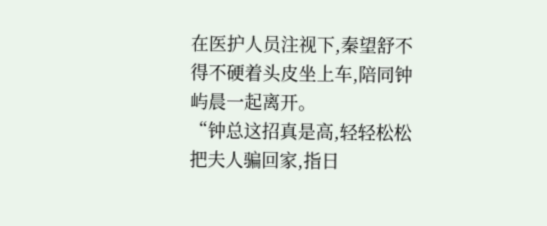在医护人员注视下,秦望舒不得不硬着头皮坐上车,陪同钟屿晨一起离开。
“钟总这招真是高,轻轻松松把夫人骗回家,指日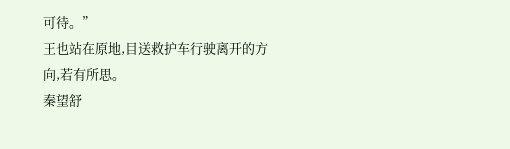可待。”
王也站在原地,目送救护车行驶离开的方向,若有所思。
秦望舒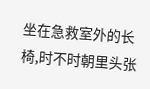坐在急救室外的长椅,时不时朝里头张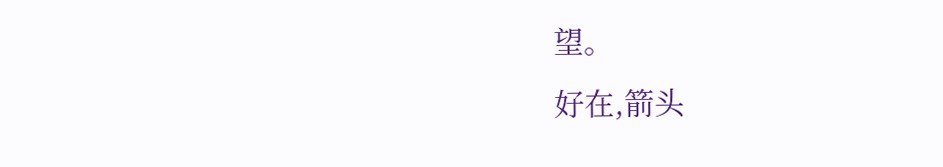望。
好在,箭头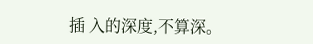插 入的深度,不算深。